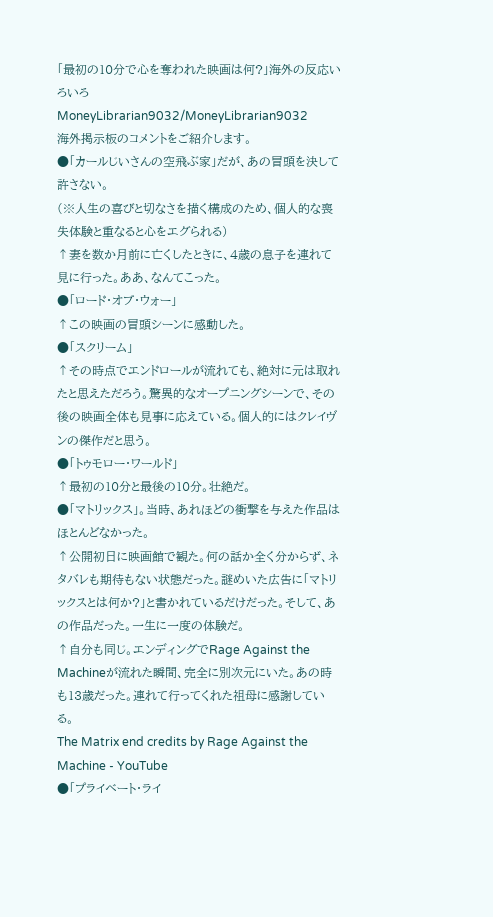「最初の10分で心を奪われた映画は何?」海外の反応いろいろ
MoneyLibrarian9032/MoneyLibrarian9032
海外掲示板のコメントをご紹介します。
●「カールじいさんの空飛ぶ家」だが、あの冒頭を決して許さない。
(※人生の喜びと切なさを描く構成のため、個人的な喪失体験と重なると心をエグられる)
↑妻を数か月前に亡くしたときに、4歳の息子を連れて見に行った。ああ、なんてこった。
●「ロード・オブ・ウォー」
↑この映画の冒頭シーンに感動した。
●「スクリーム」
↑その時点でエンドロールが流れても、絶対に元は取れたと思えただろう。驚異的なオープニングシーンで、その後の映画全体も見事に応えている。個人的にはクレイヴンの傑作だと思う。
●「トゥモロー・ワールド」
↑最初の10分と最後の10分。壮絶だ。
●「マトリックス」。当時、あれほどの衝撃を与えた作品はほとんどなかった。
↑公開初日に映画館で観た。何の話か全く分からず、ネタバレも期待もない状態だった。謎めいた広告に「マトリックスとは何か?」と書かれているだけだった。そして、あの作品だった。一生に一度の体験だ。
↑自分も同じ。エンディングでRage Against the Machineが流れた瞬間、完全に別次元にいた。あの時も13歳だった。連れて行ってくれた祖母に感謝している。
The Matrix end credits by Rage Against the Machine - YouTube
●「プライベート・ライ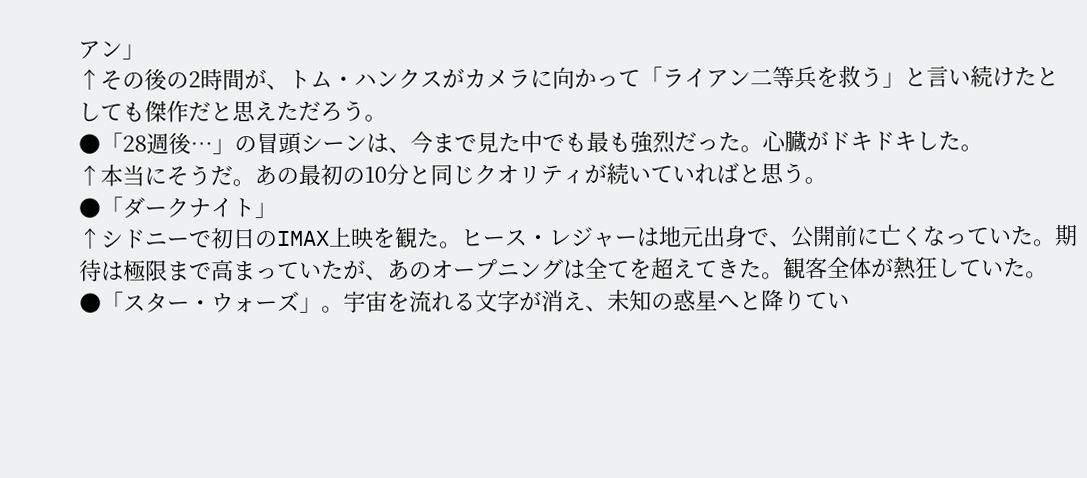アン」
↑その後の2時間が、トム・ハンクスがカメラに向かって「ライアン二等兵を救う」と言い続けたとしても傑作だと思えただろう。
●「28週後…」の冒頭シーンは、今まで見た中でも最も強烈だった。心臓がドキドキした。
↑本当にそうだ。あの最初の10分と同じクオリティが続いていればと思う。
●「ダークナイト」
↑シドニーで初日のIMAX上映を観た。ヒース・レジャーは地元出身で、公開前に亡くなっていた。期待は極限まで高まっていたが、あのオープニングは全てを超えてきた。観客全体が熱狂していた。
●「スター・ウォーズ」。宇宙を流れる文字が消え、未知の惑星へと降りてい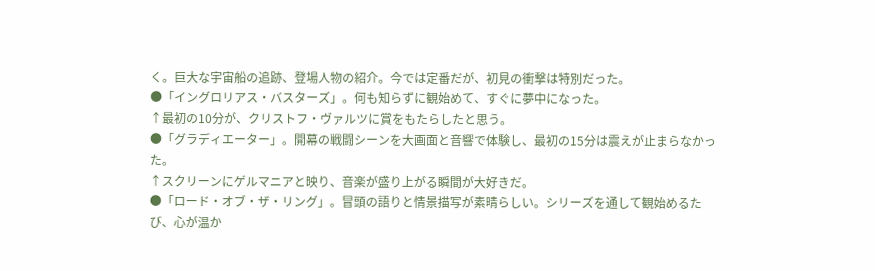く。巨大な宇宙船の追跡、登場人物の紹介。今では定番だが、初見の衝撃は特別だった。
●「イングロリアス・バスターズ」。何も知らずに観始めて、すぐに夢中になった。
↑最初の10分が、クリストフ・ヴァルツに賞をもたらしたと思う。
●「グラディエーター」。開幕の戦闘シーンを大画面と音響で体験し、最初の15分は震えが止まらなかった。
↑スクリーンにゲルマニアと映り、音楽が盛り上がる瞬間が大好きだ。
●「ロード・オブ・ザ・リング」。冒頭の語りと情景描写が素晴らしい。シリーズを通して観始めるたび、心が温か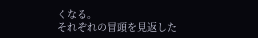くなる。
それぞれの冒頭を見返した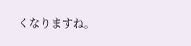くなりますね。